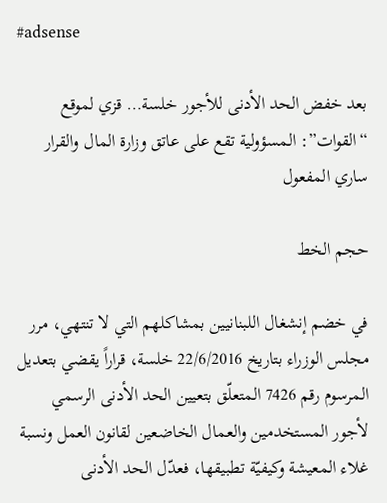#adsense

بعد خفض الحد الأدنى للأجور خلسة… قزي لموقع “القوات”: المسؤولية تقع على عاتق وزارة المال والقرار ساري المفعول

حجم الخط

في خضم إنشغال اللبنانيين بمشاكلهم التي لا تنتهي، مرر مجلس الوزراء بتاريخ 22/6/2016 خلسة، قراراً يقضي بتعديل المرسوم رقم 7426 المتعلّق بتعيين الحد الأدنى الرسمي لأجور المستخدمين والعمال الخاضعين لقانون العمل ونسبة غلاء المعيشة وكيفيّة تطبيقها، فعدّل الحد الأدنى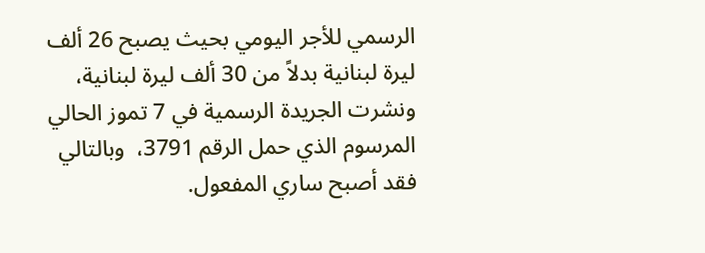الرسمي للأجر اليومي بحيث يصبح 26 ألف ليرة لبنانية بدلاً من 30 ألف ليرة لبنانية، ونشرت الجريدة الرسمية في 7 تموز الحالي المرسوم الذي حمل الرقم 3791،  وبالتالي فقد أصبح ساري المفعول.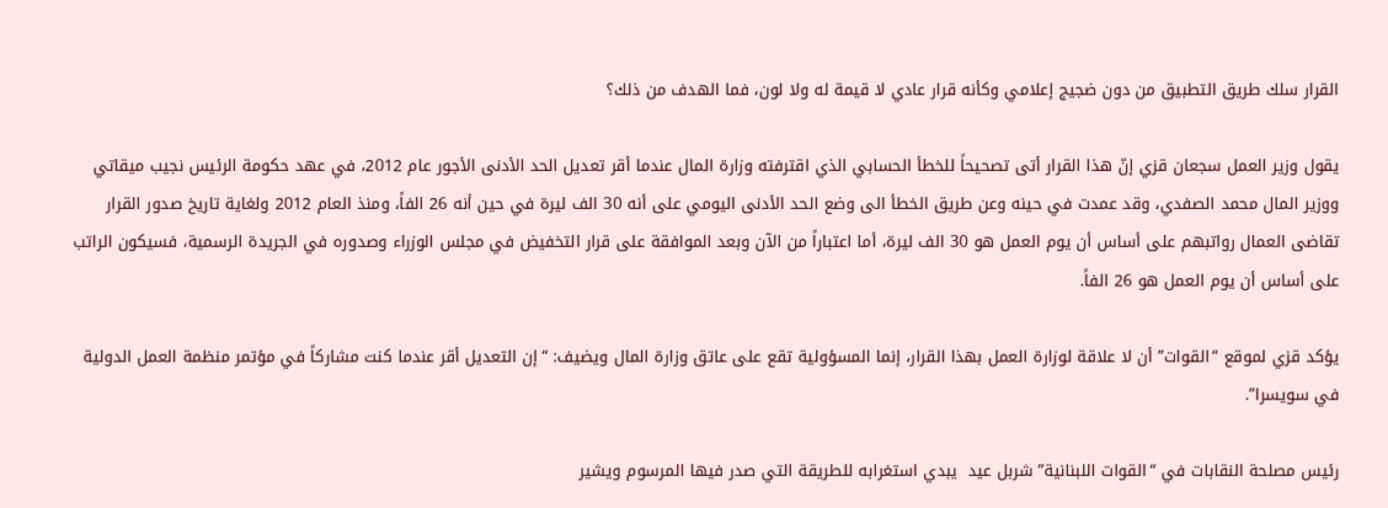القرار سلك طريق التطبيق من دون ضجيج إعلامي وكأنه قرار عادي لا قيمة له ولا لون، فما الهدف من ذلك؟

يقول وزير العمل سجعان قزي إنّ هذا القرار أتى تصحيحاً للخطأ الحسابي الذي اقترفته وزارة المال عندما أقر تعديل الحد الأدنى الأجور عام 2012، في عهد حكومة الرئيس نجيب ميقاتي ووزير المال محمد الصفدي، وقد عمدت في حينه وعن طريق الخطأ الى وضع الحد الأدنى اليومي على أنه 30 الف ليرة في حين أنه 26 الفاً، ومنذ العام 2012 ولغاية تاريخ صدور القرار تقاضى العمال رواتبهم على أساس أن يوم العمل هو 30 الف ليرة، أما اعتباراً من الآن وبعد الموافقة على قرار التخفيض في مجلس الوزراء وصدوره في الجريدة الرسمية، فسيكون الراتب على أساس أن يوم العمل هو 26 الفاً.

يؤكد قزي لموقع “القوات” أن لا علاقة لوزارة العمل بهذا القرار، إنما المسؤولية تقع على عاتق وزارة المال ويضيف: “إن التعديل أقر عندما كنت مشاركاً في مؤتمر منظمة العمل الدولية في سويسرا”.

رئيس مصلحة النقابات في “القوات اللبنانية” شربل عيد  يبدي استغرابه للطريقة التي صدر فيها المرسوم ويشير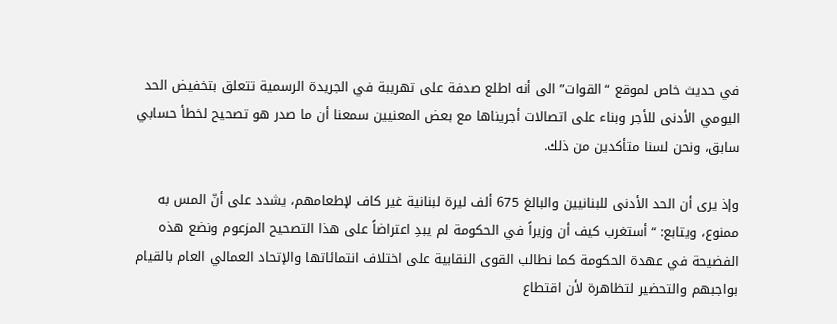في حديث خاص لموقع “القوات” الى أنه اطلع صدفة على تهريبة في الجريدة الرسمية تتعلق بتخفيض الحد اليومي الأدنى للأجر وبناء على اتصالات أجريناها مع بعض المعنيين سمعنا أن ما صدر هو تصحيح لخطأ حسابي سابق، ونحن لسنا متأكدين من ذلك.

وإذ يرى أن الحد الأدنى للبنانيين والبالغ 675 ألف ليرة لبنانية غير كاف لإطعامهم، يشدد على أنّ المس به ممنوع، ويتابع: “أستغرب كيف أن وزيراً في الحكومة لم يبدِ اعتراضاً على هذا التصحيح المزعوم ونضع هذه الفضيحة في عهدة الحكومة كما نطالب القوى النقابية على اختلاف انتمائاتها والإتحاد العمالي العام بالقيام بواجبهم والتحضير لتظاهرة لأن اقتطاع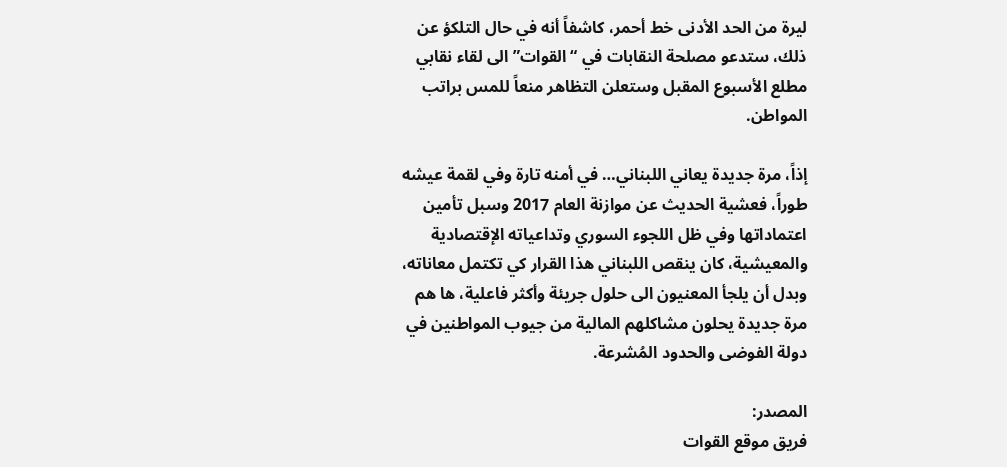ليرة من الحد الأدنى خط أحمر، كاشفاً أنه في حال التلكؤ عن ذلك، ستدعو مصلحة النقابات في “القوات” الى لقاء نقابي مطلع الأسبوع المقبل وستعلن التظاهر منعاً للمس براتب المواطن.

إذاً، مرة جديدة يعاني اللبناني… في أمنه تارة وفي لقمة عيشه طوراً، فعشية الحديث عن موازنة العام 2017 وسبل تأمين اعتماداتها وفي ظل اللجوء السوري وتداعياته الإقتصادية والمعيشية، كان ينقص اللبناني هذا القرار كي تكتمل معاناته، وبدل أن يلجأ المعنيون الى حلول جريئة وأكثر فاعلية، ها هم مرة جديدة يحلون مشاكلهم المالية من جيوب المواطنين في دولة الفوضى والحدود المُشرعة.

المصدر:
فريق موقع القوات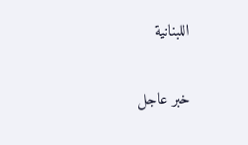اللبنانية

خبر عاجل